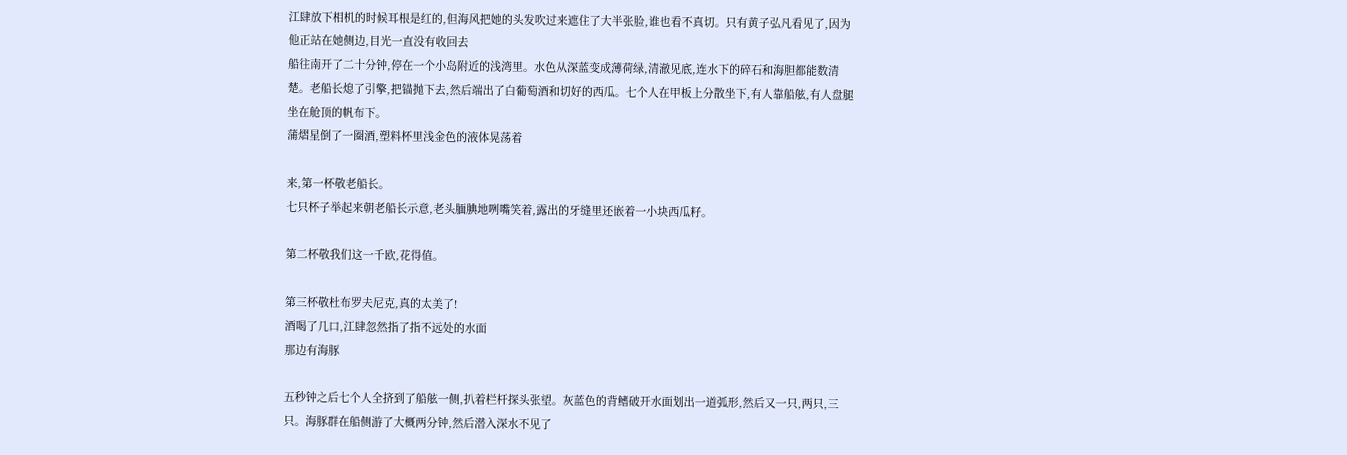江肆放下相机的时候耳根是红的,但海风把她的头发吹过来遮住了大半张脸,谁也看不真切。只有黄子弘凡看见了,因为他正站在她侧边,目光一直没有收回去
船往南开了二十分钟,停在一个小岛附近的浅湾里。水色从深蓝变成薄荷绿,清澈见底,连水下的碎石和海胆都能数清楚。老船长熄了引擎,把锚抛下去,然后端出了白葡萄酒和切好的西瓜。七个人在甲板上分散坐下,有人靠船舷,有人盘腿坐在舱顶的帆布下。
蒲熠星倒了一圈酒,塑料杯里浅金色的液体晃荡着

来,第一杯敬老船长。
七只杯子举起来朝老船长示意,老头腼腆地咧嘴笑着,露出的牙缝里还嵌着一小块西瓜籽。

第二杯敬我们这一千欧,花得值。

第三杯敬杜布罗夫尼克,真的太美了!
酒喝了几口,江肆忽然指了指不远处的水面
那边有海豚

五秒钟之后七个人全挤到了船舷一侧,扒着栏杆探头张望。灰蓝色的背鳍破开水面划出一道弧形,然后又一只,两只,三只。海豚群在船侧游了大概两分钟,然后潜入深水不见了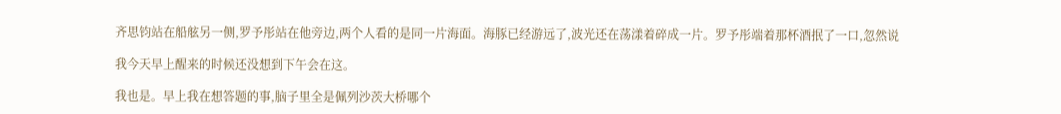齐思钧站在船舷另一侧,罗予彤站在他旁边,两个人看的是同一片海面。海豚已经游远了,波光还在荡漾着碎成一片。罗予彤端着那杯酒抿了一口,忽然说

我今天早上醒来的时候还没想到下午会在这。

我也是。早上我在想答题的事,脑子里全是佩列沙茨大桥哪个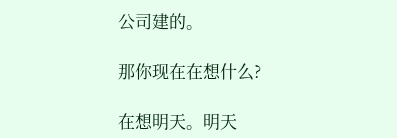公司建的。

那你现在在想什么?

在想明天。明天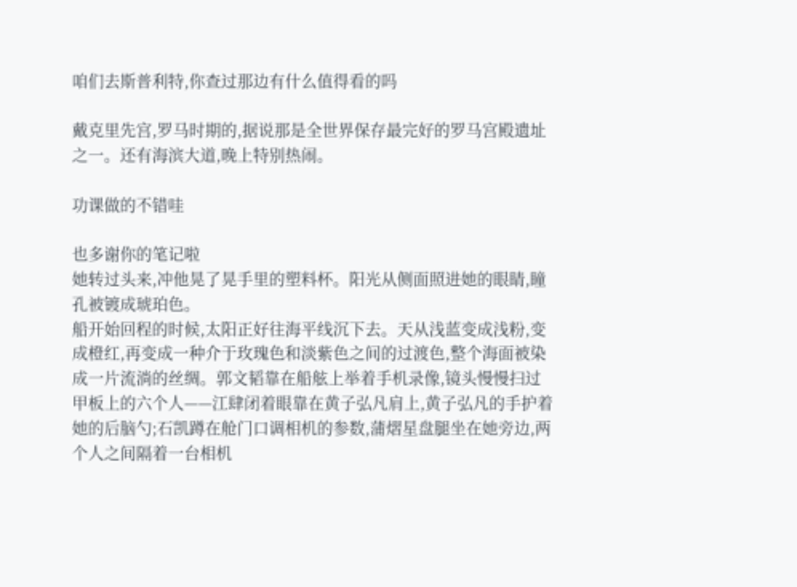咱们去斯普利特,你查过那边有什么值得看的吗

戴克里先宫,罗马时期的,据说那是全世界保存最完好的罗马宫殿遗址之一。还有海滨大道,晚上特别热闹。

功课做的不错哇

也多谢你的笔记啦
她转过头来,冲他晃了晃手里的塑料杯。阳光从侧面照进她的眼睛,瞳孔被镀成琥珀色。
船开始回程的时候,太阳正好往海平线沉下去。天从浅蓝变成浅粉,变成橙红,再变成一种介于玫瑰色和淡紫色之间的过渡色,整个海面被染成一片流淌的丝绸。郭文韬靠在船舷上举着手机录像,镜头慢慢扫过甲板上的六个人——江肆闭着眼靠在黄子弘凡肩上,黄子弘凡的手护着她的后脑勺;石凯蹲在舱门口调相机的参数,蒲熠星盘腿坐在她旁边,两个人之间隔着一台相机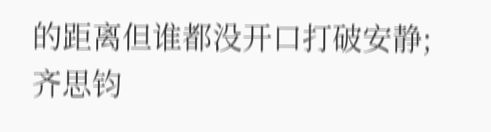的距离但谁都没开口打破安静;齐思钧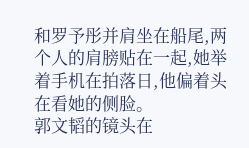和罗予彤并肩坐在船尾,两个人的肩膀贴在一起,她举着手机在拍落日,他偏着头在看她的侧脸。
郭文韬的镜头在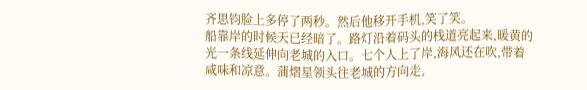齐思钧脸上多停了两秒。然后他移开手机,笑了笑。
船靠岸的时候天已经暗了。路灯沿着码头的栈道亮起来,暖黄的光一条线延伸向老城的入口。七个人上了岸,海风还在吹,带着咸味和凉意。蒲熠星领头往老城的方向走,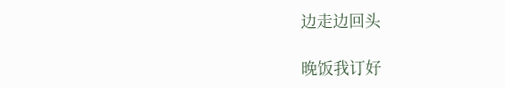边走边回头

晚饭我订好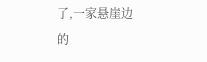了,一家悬崖边的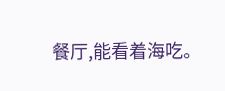餐厅,能看着海吃。